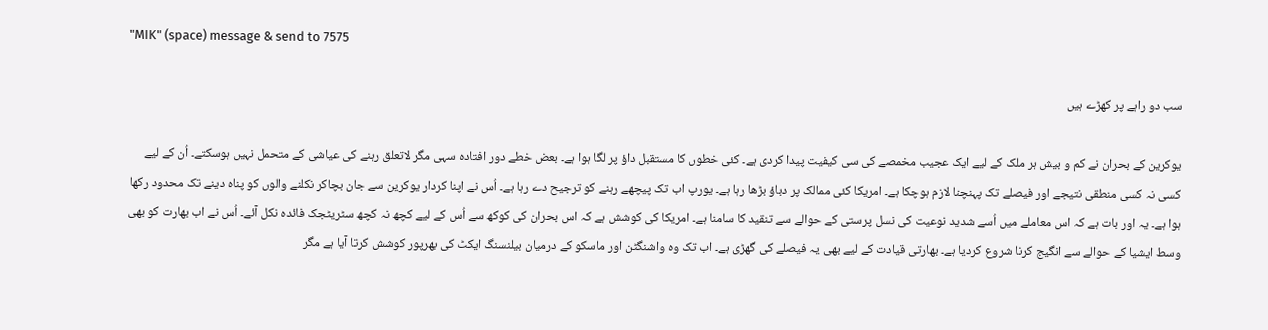"MIK" (space) message & send to 7575

سب دو راہے پر کھڑے ہیں

یوکرین کے بحران نے کم و بیش ہر ملک کے لیے ایک عجیب مخمصے کی سی کیفیت پیدا کردی ہے۔ کئی خطوں کا مستقبل داؤ پر لگا ہوا ہے۔ بعض خطے دور افتادہ سہی مگر لاتعلق رہنے کی عیاشی کے متحمل نہیں ہوسکتے۔ اُن کے لیے کسی نہ کسی منطقی نتیجے اور فیصلے تک پہنچنا لازم ہوچکا ہے۔ امریکا کئی ممالک پر دباؤ بڑھا رہا ہے۔ یورپ اب تک پیچھے رہنے کو ترجیح دے رہا ہے۔ اُس نے اپنا کردار یوکرین سے جان بچاکر نکلنے والوں کو پناہ دینے تک محدود رکھا ہوا ہے۔ یہ اور بات ہے کہ اس معاملے میں اُسے شدید نوعیت کی نسل پرستی کے حوالے سے تنقید کا سامنا ہے۔ امریکا کی کوشش ہے کہ اس بحران کی کوکھ سے اُس کے لیے کچھ نہ کچھ سٹریٹجک فائدہ نکل آئے۔ اُس نے اب بھارت کو بھی وسط ایشیا کے حوالے سے انگیج کرنا شروع کردیا ہے۔ بھارتی قیادت کے لیے بھی یہ فیصلے کی گھڑی ہے۔ اب تک وہ واشنگٹن اور ماسکو کے درمیان بیلنسنگ ایکٹ کی بھرپور کوشش کرتا آیا ہے مگر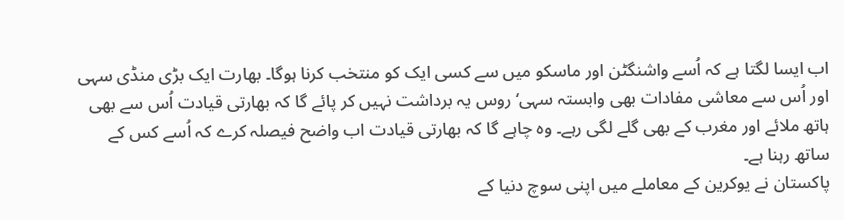اب ایسا لگتا ہے کہ اُسے واشنگٹن اور ماسکو میں سے کسی ایک کو منتخب کرنا ہوگا۔ بھارت ایک بڑی منڈی سہی اور اُس سے معاشی مفادات بھی وابستہ سہی‘ روس یہ برداشت نہیں کر پائے گا کہ بھارتی قیادت اُس سے بھی ہاتھ ملائے اور مغرب کے بھی گلے لگی رہے۔ وہ چاہے گا کہ بھارتی قیادت اب واضح فیصلہ کرے کہ اُسے کس کے ساتھ رہنا ہے۔
پاکستان نے یوکرین کے معاملے میں اپنی سوچ دنیا کے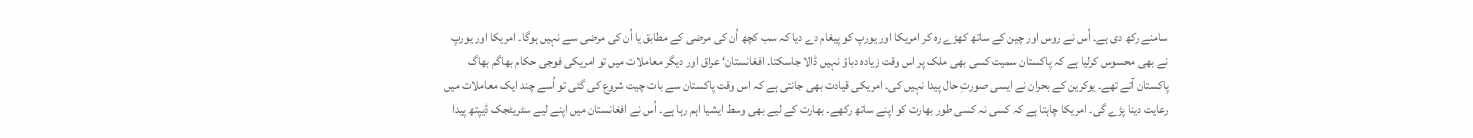سامنے رکھ دی ہے۔ اُس نے روس اور چین کے ساتھ کھڑے رہ کر امریکا اور یورپ کو پیغام دے دیا کہ سب کچھ اُن کی مرضی کے مطابق یا اُن کی مرضی سے نہیں ہوگا۔ امریکا اور یورپ نے بھی محسوس کرلیا ہے کہ پاکستان سمیت کسی بھی ملک پر اس وقت زیادہ دباؤ نہیں ڈالا جاسکتا۔ افغانستان‘ عراق اور دیگر معاملات میں تو امریکی فوجی حکام بھاگم بھاگ پاکستان آتے تھے۔ یوکرین کے بحران نے ایسی صورتِ حال پیدا نہیں کی۔ امریکی قیادت بھی جانتی ہے کہ اس وقت پاکستان سے بات چیت شروع کی گئی تو اُسے چند ایک معاملات میں رعایت دینا پڑے گی۔ امریکا چاہتا ہے کہ کسی نہ کسی طور بھارت کو اپنے ساتھ رکھے۔ بھارت کے لیے بھی وسط ایشیا اہم رہا ہے۔ اُس نے افغانستان میں اپنے لیے سٹریٹجک ڈیپتھ پیدا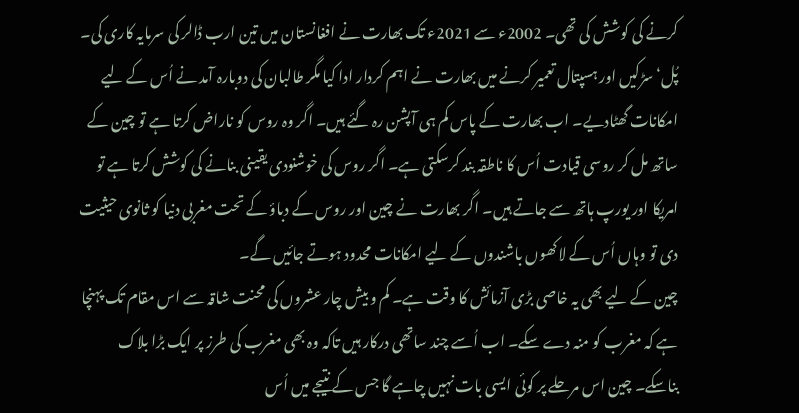کرنے کی کوشش کی تھی۔ 2002ء سے 2021ء تک بھارت نے افغانستان میں تین ارب ڈالر کی سرمایہ کاری کی۔ پُل‘ سڑکیں اور ہسپتال تعمیر کرنے میں بھارت نے اہم کردار ادا کیا مگر طالبان کی دوبارہ آمد نے اُس کے لیے امکانات گھٹادیے۔ اب بھارت کے پاس کم ہی آپشن رہ گئے ہیں۔ اگر وہ روس کو ناراض کرتا ہے تو چین کے ساتھ مل کر روسی قیادت اُس کا ناطقہ بند کرسکتی ہے۔ اگر روس کی خوشنودی یقینی بنانے کی کوشش کرتا ہے تو امریکا اور یورپ ہاتھ سے جاتے ہیں۔ اگر بھارت نے چین اور روس کے دباؤ کے تحت مغربی دنیا کو ثانوی حیثیت دی تو وہاں اُس کے لاکھوں باشندوں کے لیے امکانات محدود ہوتے جائیں گے۔
چین کے لیے بھی یہ خاصی بڑی آزمائش کا وقت ہے۔ کم و بیش چار عشروں کی محنت شاقہ سے اس مقام تک پہنچا ہے کہ مغرب کو منہ دے سکے۔ اب اُسے چند ساتھی درکار ہیں تاکہ وہ بھی مغرب کی طرز پر ایک بڑا بلاک بناسکے۔ چین اس مرحلے پر کوئی ایسی بات نہیں چاہے گا جس کے نتیجے میں اُس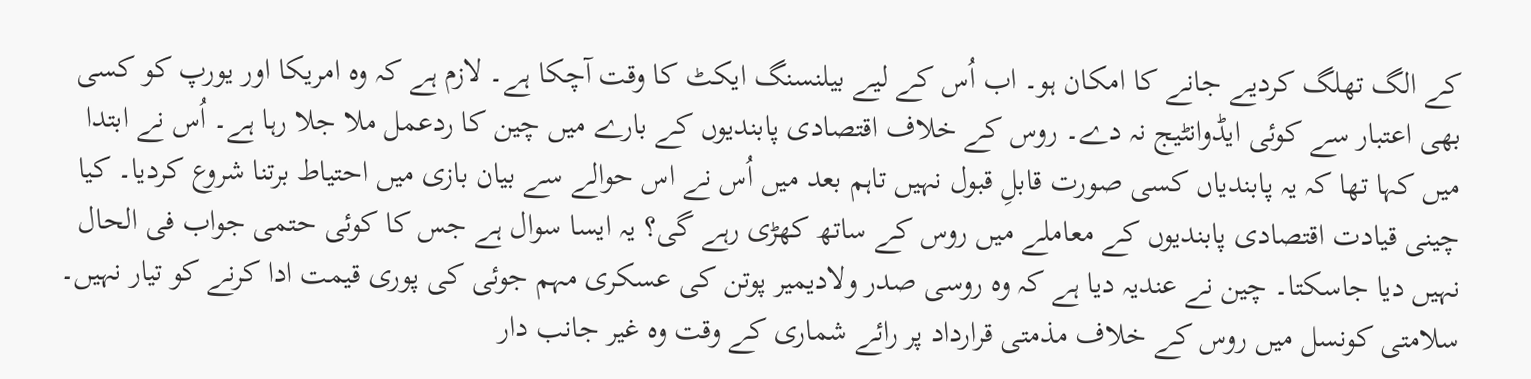کے الگ تھلگ کردیے جانے کا امکان ہو۔ اب اُس کے لیے بیلنسنگ ایکٹ کا وقت آچکا ہے۔ لازم ہے کہ وہ امریکا اور یورپ کو کسی بھی اعتبار سے کوئی ایڈوانٹیج نہ دے۔ روس کے خلاف اقتصادی پابندیوں کے بارے میں چین کا ردعمل ملا جلا رہا ہے۔ اُس نے ابتدا میں کہا تھا کہ یہ پابندیاں کسی صورت قابلِ قبول نہیں تاہم بعد میں اُس نے اس حوالے سے بیان بازی میں احتیاط برتنا شروع کردیا۔ کیا چینی قیادت اقتصادی پابندیوں کے معاملے میں روس کے ساتھ کھڑی رہے گی؟ یہ ایسا سوال ہے جس کا کوئی حتمی جواب فی الحال نہیں دیا جاسکتا۔ چین نے عندیہ دیا ہے کہ وہ روسی صدر ولادیمیر پوتن کی عسکری مہم جوئی کی پوری قیمت ادا کرنے کو تیار نہیں۔ سلامتی کونسل میں روس کے خلاف مذمتی قرارداد پر رائے شماری کے وقت وہ غیر جانب دار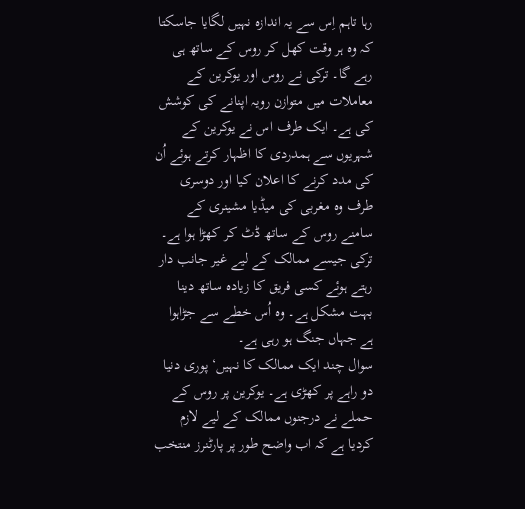رہا تاہم اِس سے یہ اندازہ نہیں لگایا جاسکتا کہ وہ ہر وقت کھل کر روس کے ساتھ ہی رہے گا۔ ترکی نے روس اور یوکرین کے معاملات میں متوازن رویہ اپنانے کی کوشش کی ہے۔ ایک طرف اس نے یوکرین کے شہریوں سے ہمدردی کا اظہار کرتے ہوئے اُن کی مدد کرنے کا اعلان کیا اور دوسری طرف وہ مغربی کی میڈیا مشینری کے سامنے روس کے ساتھ ڈٹ کر کھڑا ہوا ہے۔ ترکی جیسے ممالک کے لیے غیر جانب دار رہتے ہوئے کسی فریق کا زیادہ ساتھ دینا بہت مشکل ہے۔ وہ اُس خطے سے جڑاہوا ہے جہاں جنگ ہو رہی ہے۔
سوال چند ایک ممالک کا نہیں‘ پوری دنیا دو راہے پر کھڑی ہے۔ یوکرین پر روس کے حملے نے درجنوں ممالک کے لیے لازم کردیا ہے کہ اب واضح طور پر پارٹنرز منتخب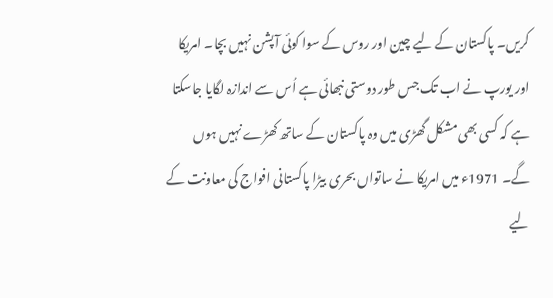کریں۔ پاکستان کے لیے چین اور روس کے سوا کوئی آپشن نہیں بچا۔ امریکا اور یورپ نے اب تک جس طور دوستی نبھائی ہے اُس سے اندازہ لگایا جاسکتا ہے کہ کسی بھی مشکل گھڑی میں وہ پاکستان کے ساتھ کھڑے نہیں ہوں گے۔ 1971ء میں امریکا نے ساتواں بحری بیڑا پاکستانی افواج کی معاونت کے لیے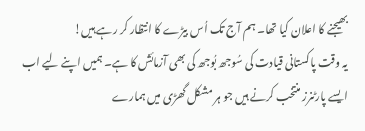بھیجنے کا اعلان کیا تھا۔ ہم آج تک اُس بیڑے کا انتظار کر رہے ہیں!
یہ وقت پاکستانی قیادت کی سُوجھ بُوجھ کی بھی آزمائش کا ہے۔ ہمیں اپنے لیے اب ایسے پارٹنرز منتخب کرنے ہیں جو ہر مشکل گھڑی میں ہمارے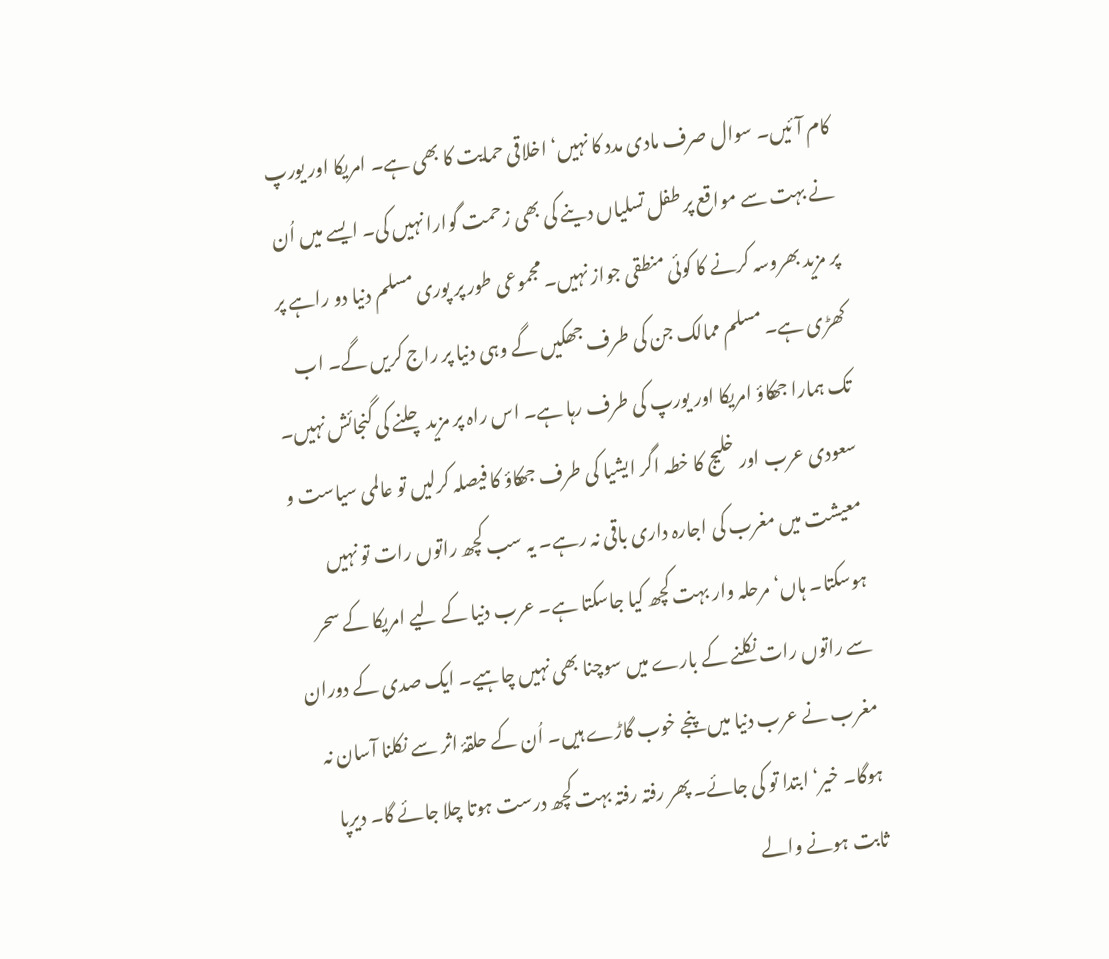کام آئیں۔ سوال صرف مادی مدد کا نہیں‘ اخلاقی حمایت کا بھی ہے۔ امریکا اور یورپ نے بہت سے مواقع پر طفل تسلیاں دینے کی بھی زحمت گوارا نہیں کی۔ ایسے میں اُن پر مزید بھروسہ کرنے کا کوئی منطقی جواز نہیں۔ مجموعی طور پر پوری مسلم دنیا دو راہے پر کھڑی ہے۔ مسلم ممالک جن کی طرف جھکیں گے وہی دنیا پر راج کریں گے۔ اب تک ہمارا جھکاؤ امریکا اور یورپ کی طرف رہا ہے۔ اس راہ پر مزید چلنے کی گنجائش نہیں۔ سعودی عرب اور خلیج کا خطہ اگر ایشیا کی طرف جھکاؤ کا فیصلہ کرلیں تو عالمی سیاست و معیشت میں مغرب کی اجارہ داری باقی نہ رہے۔ یہ سب کچھ راتوں رات تو نہیں ہوسکتا۔ ہاں‘ مرحلہ وار بہت کچھ کیا جاسکتا ہے۔ عرب دنیا کے لیے امریکا کے سحر سے راتوں رات نکلنے کے بارے میں سوچنا بھی نہیں چاہیے۔ ایک صدی کے دوران مغرب نے عرب دنیا میں پنجے خوب گاڑے ہیں۔ اُن کے حلقۂ اثر سے نکلنا آسان نہ ہوگا۔ خیر‘ ابتدا تو کی جائے۔ پھر رفتہ رفتہ بہت کچھ درست ہوتا چلا جائے گا۔ دیرپا ثابت ہونے والے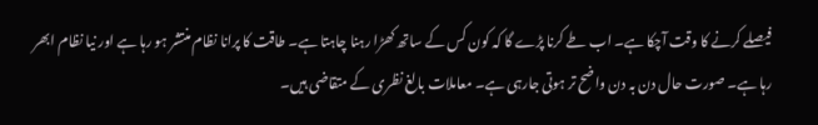فیصلے کرنے کا وقت آچکا ہے۔ اب طے کرنا پڑے گا کہ کون کس کے ساتھ کھڑا رہنا چاہتا ہے۔ طاقت کا پرانا نظام منتشر ہو رہا ہے اور نیا نظام ابھر رہا ہے۔ صورت حال دن بہ دن واضح تر ہوتی جارہی ہے۔ معاملات بالغ نظری کے متقاضی ہیں۔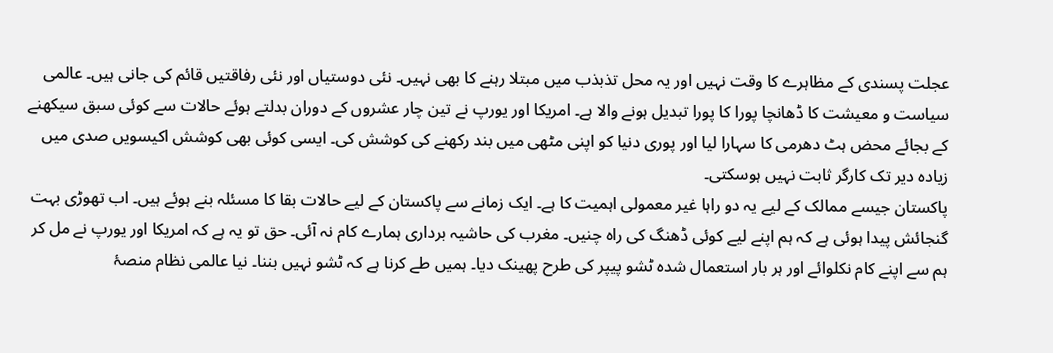عجلت پسندی کے مظاہرے کا وقت نہیں اور یہ محل تذبذب میں مبتلا رہنے کا بھی نہیں۔ نئی دوستیاں اور نئی رفاقتیں قائم کی جانی ہیں۔ عالمی سیاست و معیشت کا ڈھانچا پورا کا پورا تبدیل ہونے والا ہے۔ امریکا اور یورپ نے تین چار عشروں کے دوران بدلتے ہوئے حالات سے کوئی سبق سیکھنے کے بجائے محض ہٹ دھرمی کا سہارا لیا اور پوری دنیا کو اپنی مٹھی میں بند رکھنے کی کوشش کی۔ ایسی کوئی بھی کوشش اکیسویں صدی میں زیادہ دیر تک کارگر ثابت نہیں ہوسکتی۔
پاکستان جیسے ممالک کے لیے یہ دو راہا غیر معمولی اہمیت کا ہے۔ ایک زمانے سے پاکستان کے لیے حالات بقا کا مسئلہ بنے ہوئے ہیں۔ اب تھوڑی بہت گنجائش پیدا ہوئی ہے کہ ہم اپنے لیے کوئی ڈھنگ کی راہ چنیں۔ مغرب کی حاشیہ برداری ہمارے کام نہ آئی۔ حق تو یہ ہے کہ امریکا اور یورپ نے مل کر ہم سے اپنے کام نکلوائے اور ہر بار استعمال شدہ ٹشو پیپر کی طرح پھینک دیا۔ ہمیں طے کرنا ہے کہ ٹشو نہیں بننا۔ نیا عالمی نظام منصۂ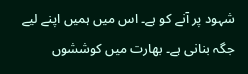شہود پر آنے کو ہے۔ اس میں ہمیں اپنے لیے جگہ بنانی ہے۔ بھارت میں کوششوں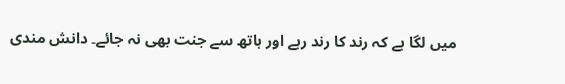میں لگا ہے کہ رند کا رند رہے اور ہاتھ سے جنت بھی نہ جائے۔ دانش مندی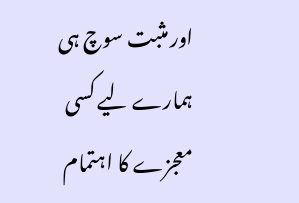اور مثبت سوچ ہی ہمارے لیے کسی معجزے کا اہتمام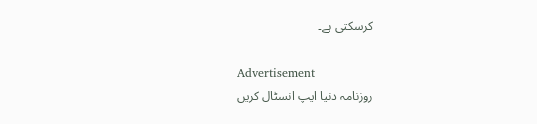کرسکتی ہے۔

Advertisement
روزنامہ دنیا ایپ انسٹال کریں